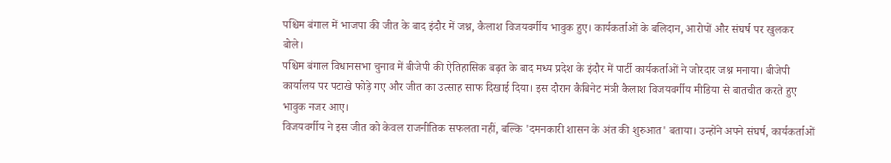पश्चिम बंगाल में भाजपा की जीत के बाद इंदौर में जश्न, कैलाश विजयवर्गीय भावुक हुए। कार्यकर्ताओं के बलिदान, आरोपों और संघर्ष पर खुलकर बोले।
पश्चिम बंगाल विधानसभा चुनाव में बीजेपी की ऐतिहासिक बढ़त के बाद मध्य प्रदेश के इंदौर में पार्टी कार्यकर्ताओं ने जोरदार जश्न मनाया। बीजेपी कार्यालय पर पटाखे फोड़े गए और जीत का उत्साह साफ दिखाई दिया। इस दौरान कैबिनेट मंत्री कैलाश विजयवर्गीय मीडिया से बातचीत करते हुए भावुक नजर आए।
विजयवर्गीय ने इस जीत को केवल राजनीतिक सफलता नहीं, बल्कि 'दमनकारी शासन के अंत की शुरुआत' बताया। उन्होंने अपने संघर्ष, कार्यकर्ताओं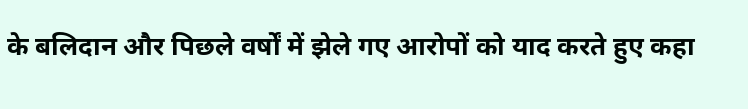के बलिदान और पिछले वर्षों में झेले गए आरोपों को याद करते हुए कहा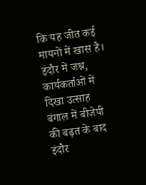कि यह जीत कई मायनों में खास है।
इंदौर में जश्न, कार्यकर्ताओं में दिखा उत्साह
बंगाल में बीजेपी की बढ़त के बाद इंदौर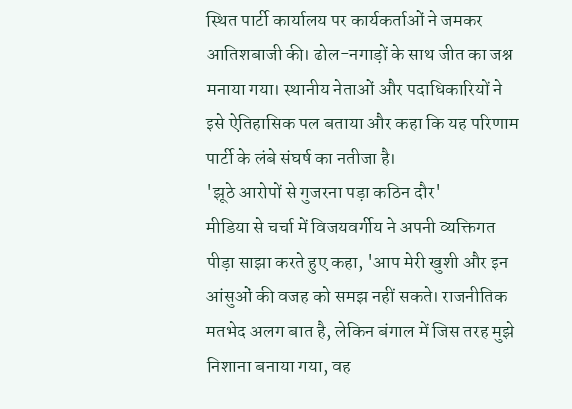स्थित पार्टी कार्यालय पर कार्यकर्ताओं ने जमकर आतिशबाजी की। ढोल-नगाड़ों के साथ जीत का जश्न मनाया गया। स्थानीय नेताओं और पदाधिकारियों ने इसे ऐतिहासिक पल बताया और कहा कि यह परिणाम पार्टी के लंबे संघर्ष का नतीजा है।
'झूठे आरोपों से गुजरना पड़ा कठिन दौर'
मीडिया से चर्चा में विजयवर्गीय ने अपनी व्यक्तिगत पीड़ा साझा करते हुए कहा, 'आप मेरी खुशी और इन आंसुओं की वजह को समझ नहीं सकते। राजनीतिक मतभेद अलग बात है, लेकिन बंगाल में जिस तरह मुझे निशाना बनाया गया, वह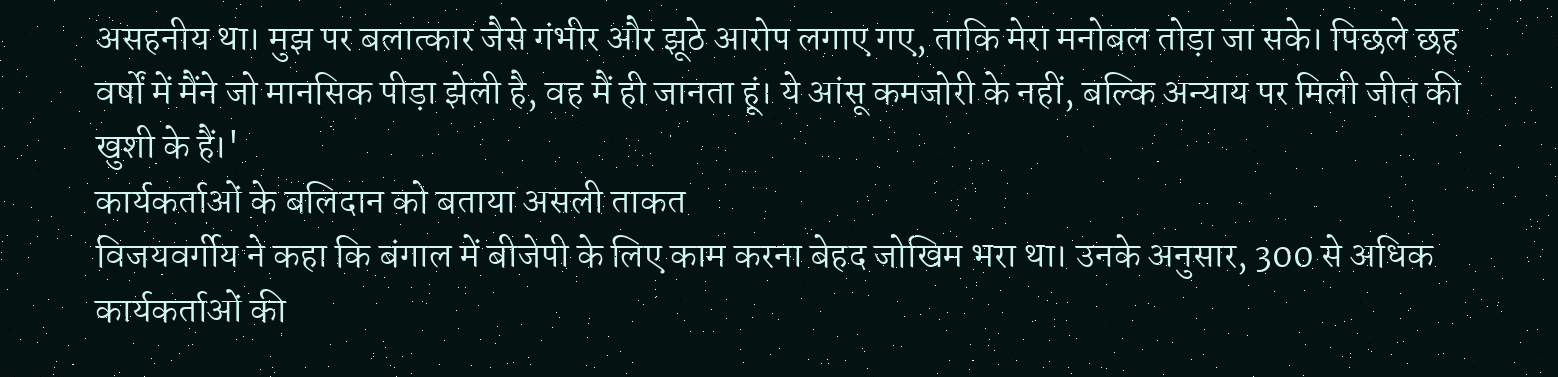असहनीय था। मुझ पर बलात्कार जैसे गंभीर और झूठे आरोप लगाए गए, ताकि मेरा मनोबल तोड़ा जा सके। पिछले छह वर्षों में मैंने जो मानसिक पीड़ा झेली है, वह मैं ही जानता हूं। ये आंसू कमजोरी के नहीं, बल्कि अन्याय पर मिली जीत की खुशी के हैं।'
कार्यकर्ताओं के बलिदान को बताया असली ताकत
विजयवर्गीय ने कहा कि बंगाल में बीजेपी के लिए काम करना बेहद जोखिम भरा था। उनके अनुसार, 300 से अधिक कार्यकर्ताओं की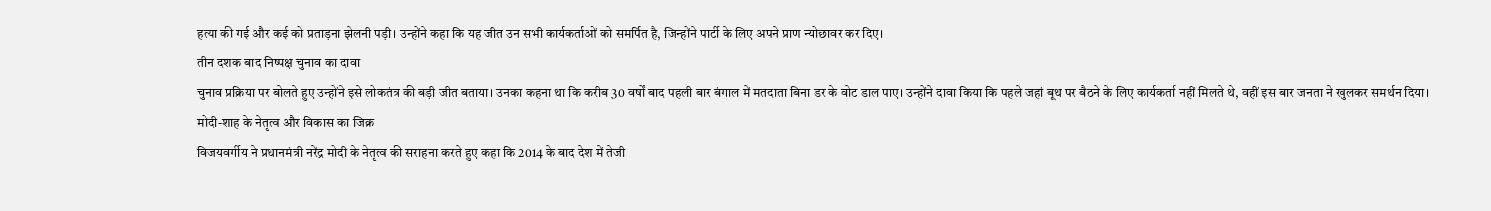हत्या की गई और कई को प्रताड़ना झेलनी पड़ी। उन्होंने कहा कि यह जीत उन सभी कार्यकर्ताओं को समर्पित है, जिन्होंने पार्टी के लिए अपने प्राण न्योछावर कर दिए।
तीन दशक बाद निष्पक्ष चुनाव का दावा
चुनाव प्रक्रिया पर बोलते हुए उन्होंने इसे लोकतंत्र की बड़ी जीत बताया। उनका कहना था कि करीब 30 वर्षों बाद पहली बार बंगाल में मतदाता बिना डर के वोट डाल पाए। उन्होंने दावा किया कि पहले जहां बूथ पर बैठने के लिए कार्यकर्ता नहीं मिलते थे, वहीं इस बार जनता ने खुलकर समर्थन दिया।
मोदी-शाह के नेतृत्व और विकास का जिक्र
विजयवर्गीय ने प्रधानमंत्री नरेंद्र मोदी के नेतृत्व की सराहना करते हुए कहा कि 2014 के बाद देश में तेजी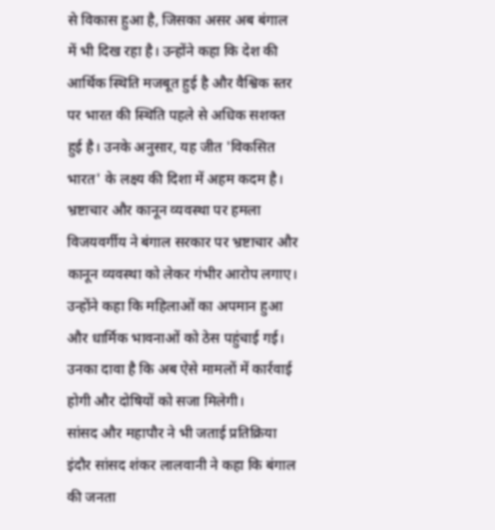से विकास हुआ है, जिसका असर अब बंगाल में भी दिख रहा है। उन्होंने कहा कि देश की आर्थिक स्थिति मजबूत हुई है और वैश्विक स्तर पर भारत की स्थिति पहले से अधिक सशक्त हुई है। उनके अनुसार, यह जीत 'विकसित भारत' के लक्ष्य की दिशा में अहम कदम है।
भ्रष्टाचार और कानून व्यवस्था पर हमला
विजयवर्गीय ने बंगाल सरकार पर भ्रष्टाचार और कानून व्यवस्था को लेकर गंभीर आरोप लगाए। उन्होंने कहा कि महिलाओं का अपमान हुआ और धार्मिक भावनाओं को ठेस पहुंचाई गई। उनका दावा है कि अब ऐसे मामलों में कार्रवाई होगी और दोषियों को सजा मिलेगी।
सांसद और महापौर ने भी जताई प्रतिक्रिया
इंदौर सांसद शंकर लालवानी ने कहा कि बंगाल की जनता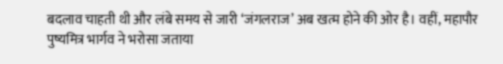बदलाव चाहती थी और लंबे समय से जारी ‘जंगलराज’ अब खत्म होने की ओर है। वहीं, महापौर पुष्यमित्र भार्गव ने भरोसा जताया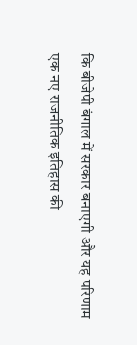कि बीजेपी बंगाल में सरकार बनाएगी और यह परिणाम एक नए राजनीतिक इतिहास की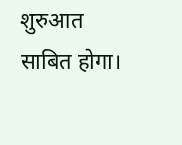शुरुआत साबित होगा।